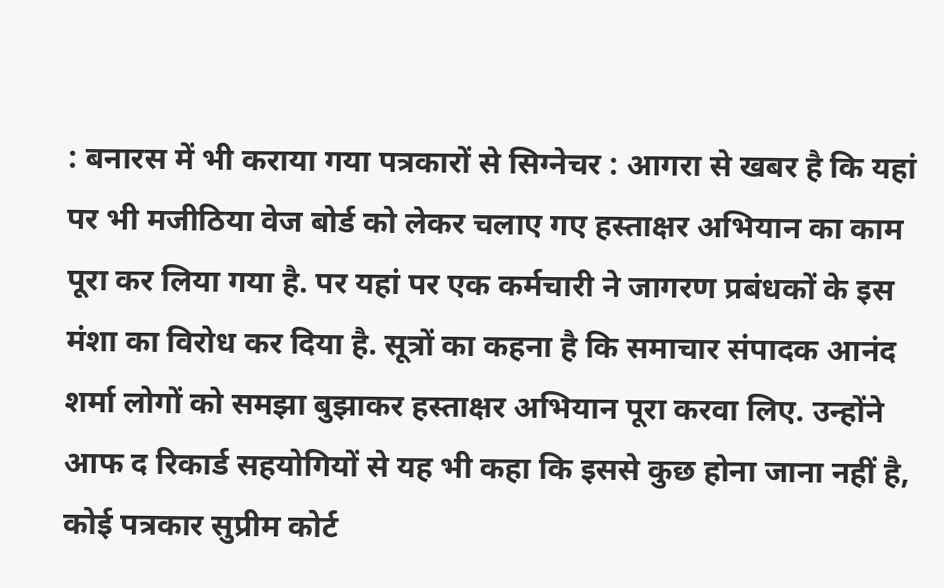: बनारस में भी कराया गया पत्रकारों से सिग्नेचर : आगरा से खबर है कि यहां पर भी मजीठिया वेज बोर्ड को लेकर चलाए गए हस्ताक्षर अभियान का काम पूरा कर लिया गया है. पर यहां पर एक कर्मचारी ने जागरण प्रबंधकों के इस मंशा का विरोध कर दिया है. सूत्रों का कहना है कि समाचार संपादक आनंद शर्मा लोगों को समझा बुझाकर हस्ताक्षर अभियान पूरा करवा लिए. उन्होंने आफ द रिकार्ड सहयोगियों से यह भी कहा कि इससे कुछ होना जाना नहीं है, कोई पत्रकार सुप्रीम कोर्ट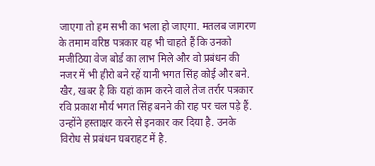जाएगा तो हम सभी का भला हो जाएगा. मतलब जागरण के तमाम वरिष्ठ पत्रकार यह भी चाहते हैं कि उनको मजीठिया वेज बोर्ड का लाभ मिले और वो प्रबंधन की नजर में भी हीरो बने रहें यानी भगत सिंह कोई और बने.
खैर, खबर है कि यहां काम करने वाले तेज तर्रार पत्रकार रवि प्रकाश मौर्य भगत सिंह बनने की राह पर चल पड़े हैं. उन्होंने हस्ताक्षर करने से इनकार कर दिया है. उनके विरोध से प्रबंधन घबराहट में है.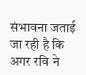संभावना जताई जा रही है कि अगर रवि ने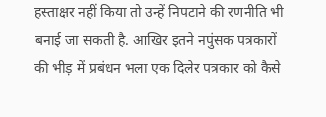हस्ताक्षर नहीं किया तो उन्हें निपटाने की रणनीति भी बनाई जा सकती है. आखिर इतने नपुंसक पत्रकारों की भीड़ में प्रबंधन भला एक दिलेर पत्रकार को कैसे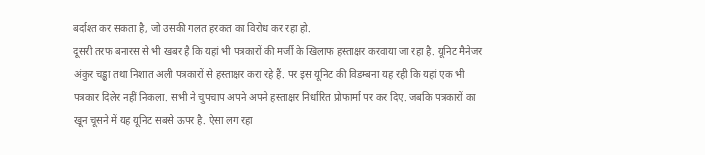बर्दाश्त कर सकता है, जो उसकी गलत हरकत का विरोध कर रहा हो.
दूसरी तरफ बनारस से भी खबर है कि यहां भी पत्रकारों की मर्जी के खिलाफ हस्ताक्षर करवाया जा रहा है. यूनिट मैनेजर अंकुर चड्ढा तथा निशात अली पत्रकारों से हस्ताक्षर करा रहे हैं. पर इस यूनिट की विडम्बना यह रही कि यहां एक भी पत्रकार दिलेर नहीं निकला. सभी ने चुपचाप अपने अपने हस्ताक्षर निर्धारित प्रोफार्मा पर कर दिए. जबकि पत्रकारों का खून चूसने में यह यूनिट सबसे ऊपर है. ऐसा लग रहा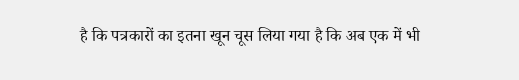है कि पत्रकारों का इतना खून चूस लिया गया है कि अब एक में भी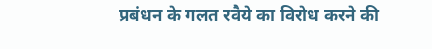प्रबंधन के गलत रवैये का विरोध करने की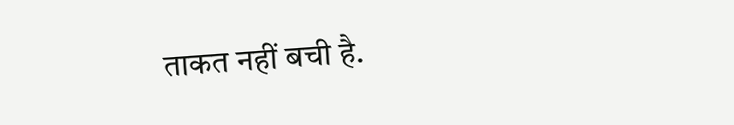ताकत नहीं बची है.